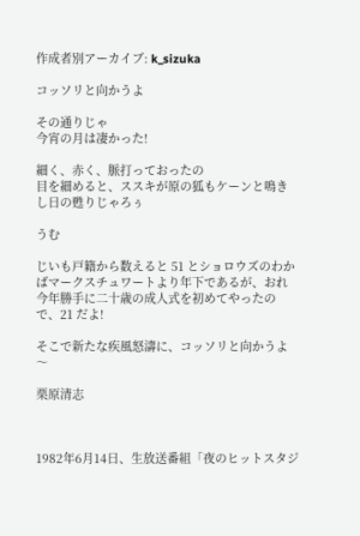作成者別アーカイブ: k_sizuka

コッソリと向かうよ

その通りじゃ
今宵の月は凄かった!

細く、赤く、脈打っておったの
目を細めると、ススキが原の狐もケーンと鳴きし日の甦りじゃろぅ

うむ

じいも戸籍から数えると 51 とショロウズのわかばマークスチュワートより年下であるが、おれ今年勝手に二十歳の成人式を初めてやったので、21 だよ!

そこで新たな疾風怒濤に、コッソリと向かうよ〜

栗原清志



1982年6月14日、生放送番組「夜のヒットスタジ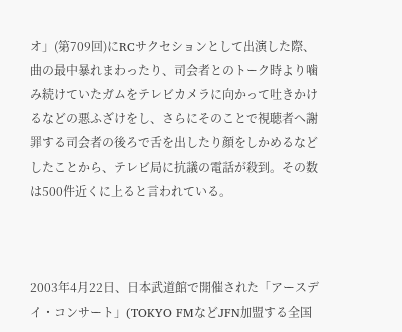オ」(第709回)にRCサクセションとして出演した際、曲の最中暴れまわったり、司会者とのトーク時より噛み続けていたガムをテレビカメラに向かって吐きかけるなどの悪ふざけをし、さらにそのことで視聴者へ謝罪する司会者の後ろで舌を出したり顔をしかめるなどしたことから、テレビ局に抗議の電話が殺到。その数は500件近くに上ると言われている。



2003年4月22日、日本武道館で開催された「アースデイ・コンサート」(TOKYO FMなどJFN加盟する全国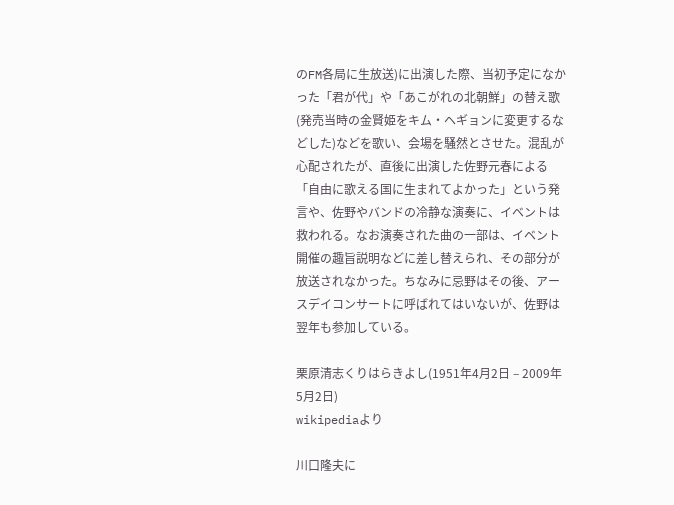のFM各局に生放送)に出演した際、当初予定になかった「君が代」や「あこがれの北朝鮮」の替え歌(発売当時の金賢姫をキム・ヘギョンに変更するなどした)などを歌い、会場を騒然とさせた。混乱が心配されたが、直後に出演した佐野元春による「自由に歌える国に生まれてよかった」という発言や、佐野やバンドの冷静な演奏に、イベントは救われる。なお演奏された曲の一部は、イベント開催の趣旨説明などに差し替えられ、その部分が放送されなかった。ちなみに忌野はその後、アースデイコンサートに呼ばれてはいないが、佐野は翌年も参加している。

栗原清志くりはらきよし(1951年4月2日 – 2009年5月2日)
wikipediaより

川口隆夫に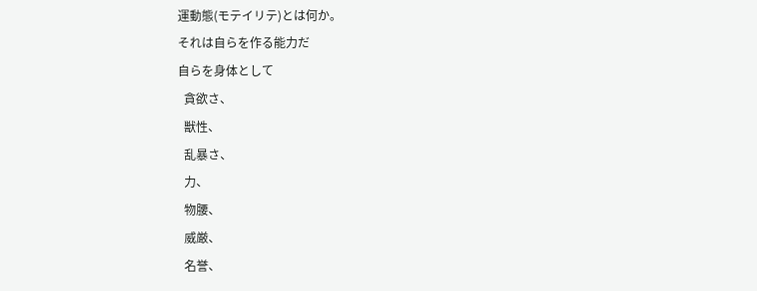運動態(モテイリテ)とは何か。
それは自らを作る能力だ
自らを身体として
  貪欲さ、
  獣性、
  乱暴さ、
  力、
  物腰、
  威厳、
  名誉、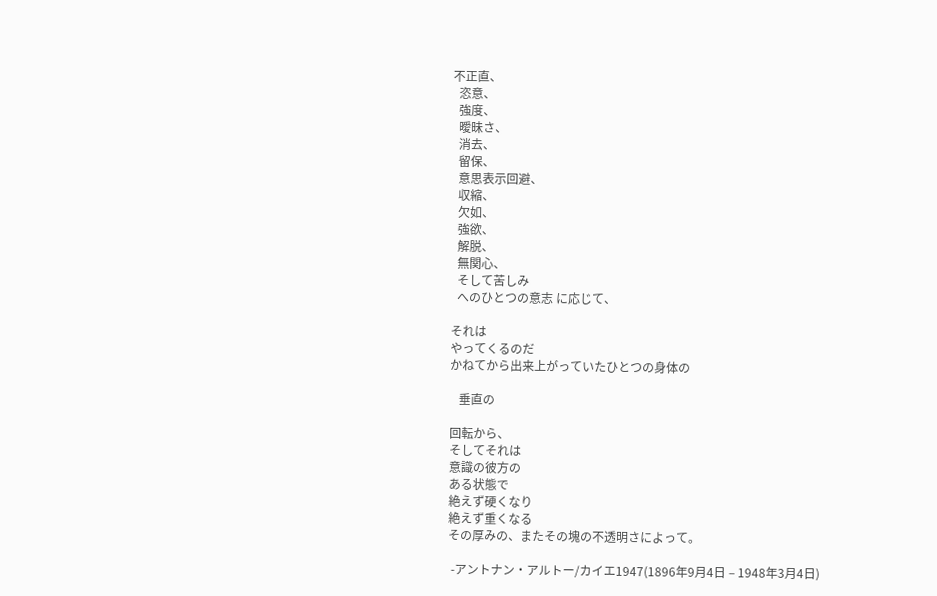不正直、
  恣意、
  強度、
  曖昧さ、
  消去、
  留保、
  意思表示回避、
  収縮、
  欠如、
  強欲、
  解脱、
  無関心、
  そして苦しみ
  へのひとつの意志 に応じて、

それは
やってくるのだ
かねてから出来上がっていたひとつの身体の

   垂直の

回転から、
そしてそれは
意識の彼方の
ある状態で
絶えず硬くなり
絶えず重くなる
その厚みの、またその塊の不透明さによって。

 -アントナン・アルトー/カイエ1947(1896年9月4日 – 1948年3月4日)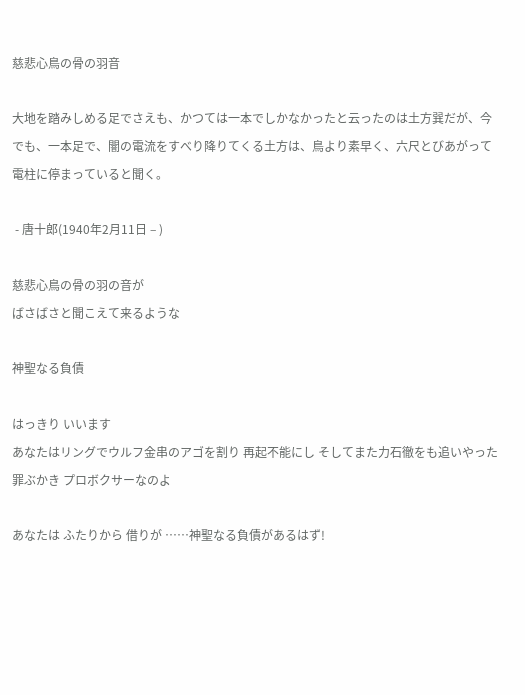慈悲心鳥の骨の羽音

大地を踏みしめる足でさえも、かつては一本でしかなかったと云ったのは土方巽だが、今でも、一本足で、闇の電流をすべり降りてくる土方は、鳥より素早く、六尺とびあがって電柱に停まっていると聞く。

 - 唐十郎(1940年2月11日 – )

慈悲心鳥の骨の羽の音が
ばさばさと聞こえて来るような

神聖なる負債

はっきり いいます
あなたはリングでウルフ金串のアゴを割り 再起不能にし そしてまた力石徹をも追いやった罪ぶかき プロボクサーなのよ

あなたは ふたりから 借りが ……神聖なる負債があるはず!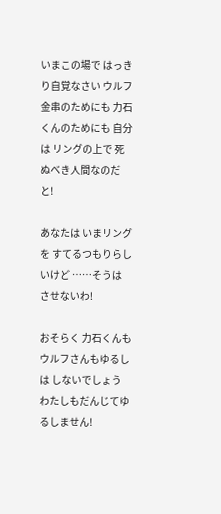いまこの場で はっきり自覚なさい ウルフ金串のためにも 力石くんのためにも 自分は リングの上で 死ぬべき人間なのだと!

あなたは いまリングを すてるつもりらしいけど ……そうは させないわ!

おそらく 力石くんも ウルフさんもゆるしは しないでしょう わたしもだんじてゆるしません!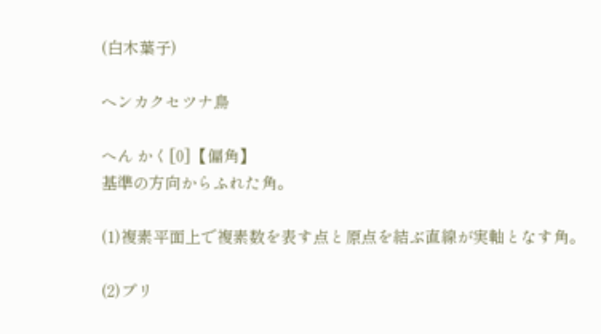(白木葉子)

ヘンカクセツナ鳥

へん かく[0]【偏角】
基準の方向からふれた角。

(1)複素平面上で複素数を表す点と原点を結ぶ直線が実軸となす角。

(2)プリ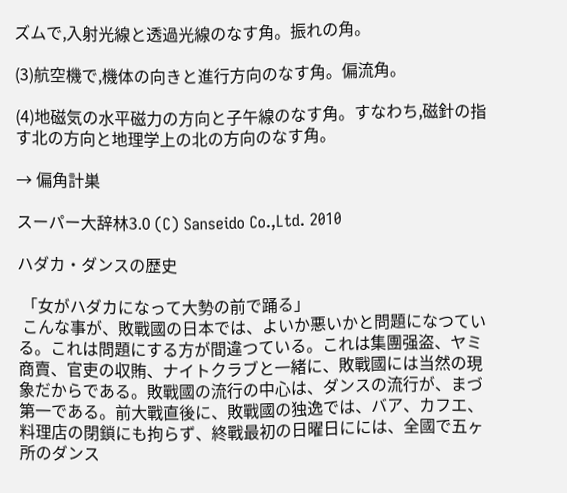ズムで,入射光線と透過光線のなす角。振れの角。

(3)航空機で,機体の向きと進行方向のなす角。偏流角。

(4)地磁気の水平磁力の方向と子午線のなす角。すなわち,磁針の指す北の方向と地理学上の北の方向のなす角。

→ 偏角計巣

スーパー大辞林3.0 (C) Sanseido Co.,Ltd. 2010

ハダカ・ダンスの歴史

 「女がハダカになって大勢の前で踊る」
 こんな事が、敗戰國の日本では、よいか悪いかと問題になつている。これは問題にする方が間違つている。これは集團强盗、ヤミ商賣、官吏の収賄、ナイトクラブと一緒に、敗戰國には当然の現象だからである。敗戰國の流行の中心は、ダンスの流行が、まづ第一である。前大戰直後に、敗戰國の独逸では、バア、カフエ、料理店の閉鎖にも拘らず、終戰最初の日曜日にには、全國で五ヶ所のダンス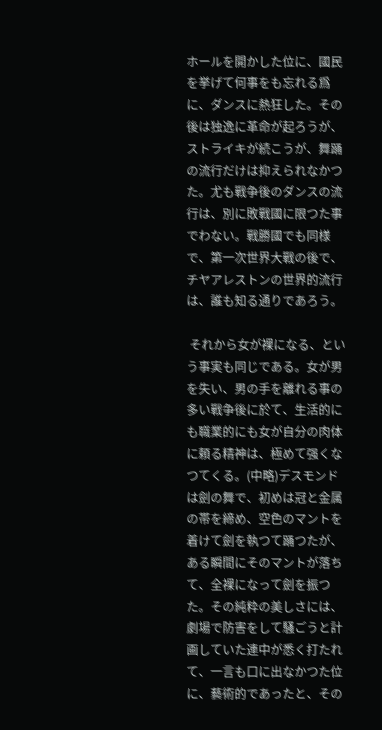ホールを開かした位に、國民を挙げて何事をも忘れる爲に、ダンスに熱狂した。その後は独逸に革命が起ろうが、ストライキが続こうが、舞踊の流行だけは抑えられなかつた。尤も戰争後のダンスの流行は、別に敗戰國に限つた事でわない。戰勝國でも同様で、第一次世界大戰の後で、チヤアレストンの世界的流行は、誰も知る通りであろう。

 それから女が裸になる、という事実も同じである。女が男を失い、男の手を離れる事の多い戰争後に於て、生活的にも職業的にも女が自分の肉体に頼る精神は、極めて强くなつてくる。(中略)デスモンドは劍の舞で、初めは冠と金属の帯を締め、空色のマントを着けて劍を執つて踊つたが、ある瞬間にそのマントが落ちて、全裸になって劍を振つた。その純粋の美しさには、劇場で防害をして騒ごうと計画していた連中が悉く打たれて、一言も口に出なかつた位に、藝術的であったと、その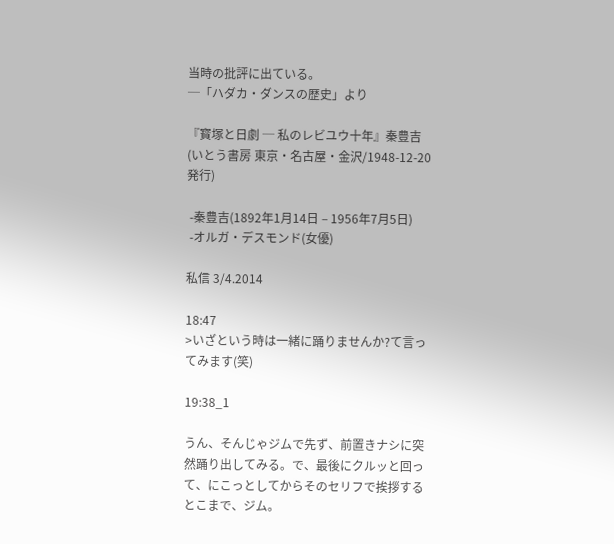当時の批評に出ている。
─「ハダカ・ダンスの歴史」より

『寳塚と日劇 ─ 私のレビユウ十年』秦豊吉(いとう書房 東京・名古屋・金沢/1948-12-20発行)

 -秦豊吉(1892年1月14日 – 1956年7月5日)
 -オルガ・デスモンド(女優)

私信 3/4.2014

18:47
>いざという時は一緒に踊りませんか?て言ってみます(笑)

19:38_1

うん、そんじゃジムで先ず、前置きナシに突然踊り出してみる。で、最後にクルッと回って、にこっとしてからそのセリフで挨拶するとこまで、ジム。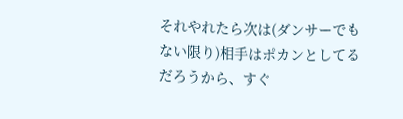それやれたら次は(ダンサーでもない限り)相手はポカンとしてるだろうから、すぐ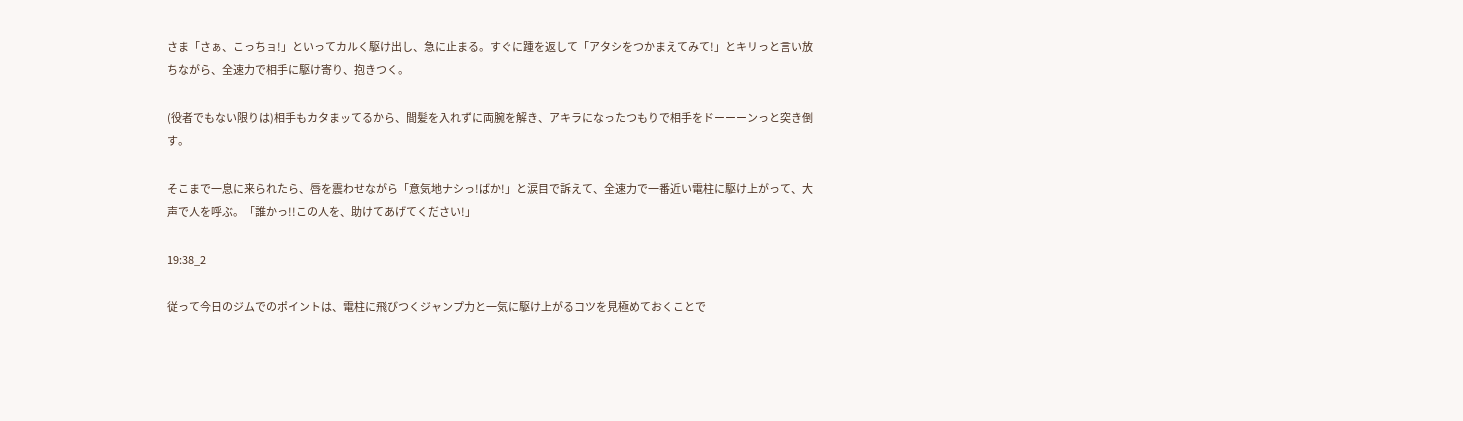さま「さぁ、こっちョ!」といってカルく駆け出し、急に止まる。すぐに踵を返して「アタシをつかまえてみて!」とキリっと言い放ちながら、全速力で相手に駆け寄り、抱きつく。

(役者でもない限りは)相手もカタまッてるから、間髪を入れずに両腕を解き、アキラになったつもりで相手をドーーーンっと突き倒す。

そこまで一息に来られたら、唇を震わせながら「意気地ナシっ!ばか!」と涙目で訴えて、全速力で一番近い電柱に駆け上がって、大声で人を呼ぶ。「誰かっ!!この人を、助けてあげてください!」

19:38_2

従って今日のジムでのポイントは、電柱に飛びつくジャンプ力と一気に駆け上がるコツを見極めておくことで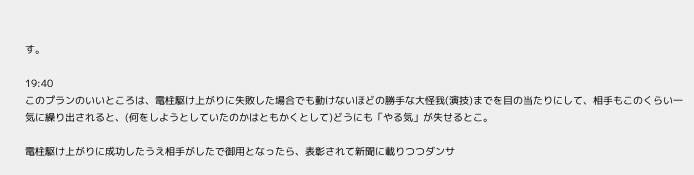す。

19:40
このプランのいいところは、電柱駆け上がりに失敗した場合でも動けないほどの勝手な大怪我(演技)までを目の当たりにして、相手もこのくらい一気に繰り出されると、(何をしようとしていたのかはともかくとして)どうにも「やる気」が失せるとこ。

電柱駆け上がりに成功したうえ相手がしたで御用となったら、表彰されて新聞に載りつつダンサ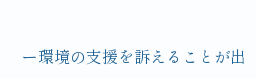ー環境の支援を訴えることが出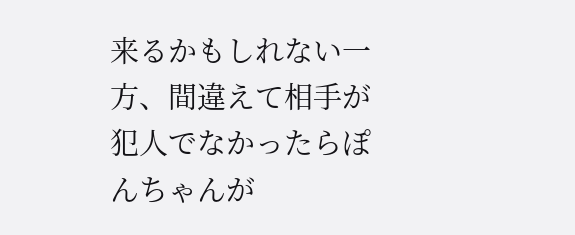来るかもしれない一方、間違えて相手が犯人でなかったらぽんちゃんが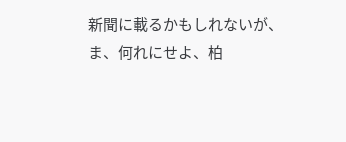新聞に載るかもしれないが、ま、何れにせよ、柏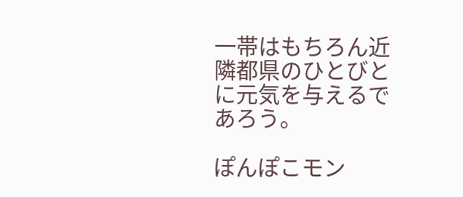一帯はもちろん近隣都県のひとびとに元気を与えるであろう。

ぽんぽこモン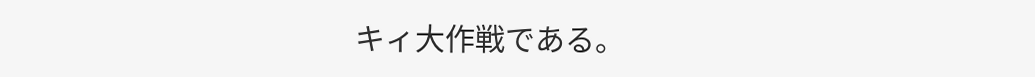キィ大作戦である。